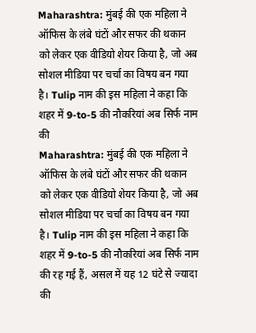Maharashtra: मुंबई की एक महिला ने ऑफिस के लंबे घंटों और सफर की थकान को लेकर एक वीडियो शेयर किया है, जो अब सोशल मीडिया पर चर्चा का विषय बन गया है। Tulip नाम की इस महिला ने कहा कि शहर में 9-to-5 की नौकरियां अब सिर्फ नाम की
Maharashtra: मुंबई की एक महिला ने ऑफिस के लंबे घंटों और सफर की थकान को लेकर एक वीडियो शेयर किया है, जो अब सोशल मीडिया पर चर्चा का विषय बन गया है। Tulip नाम की इस महिला ने कहा कि शहर में 9-to-5 की नौकरियां अब सिर्फ नाम की रह गई हैं, असल में यह 12 घंटे से ज्यादा की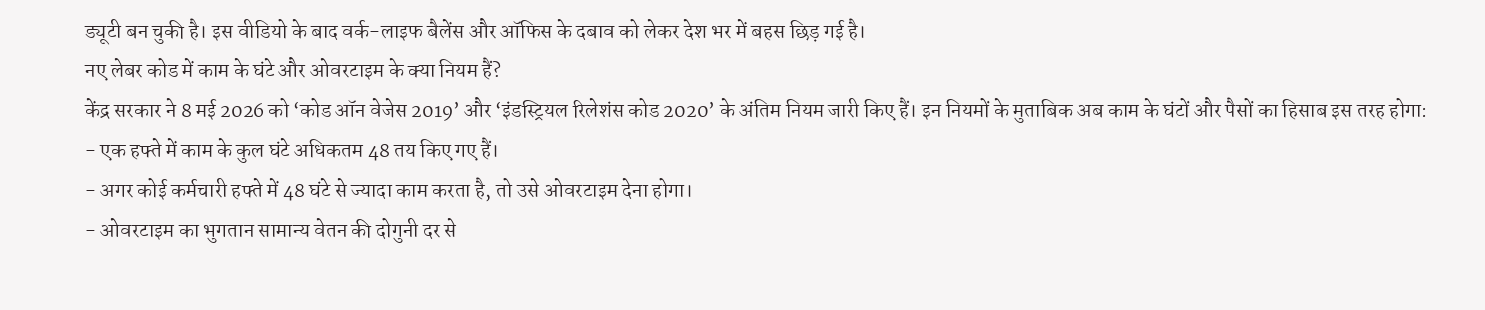ड्यूटी बन चुकी है। इस वीडियो के बाद वर्क-लाइफ बैलेंस और ऑफिस के दबाव को लेकर देश भर में बहस छिड़ गई है।
नए लेबर कोड में काम के घंटे और ओवरटाइम के क्या नियम हैं?
केंद्र सरकार ने 8 मई 2026 को ‘कोड ऑन वेजेस 2019’ और ‘इंडस्ट्रियल रिलेशंस कोड 2020’ के अंतिम नियम जारी किए हैं। इन नियमों के मुताबिक अब काम के घंटों और पैसों का हिसाब इस तरह होगा:
- एक हफ्ते में काम के कुल घंटे अधिकतम 48 तय किए गए हैं।
- अगर कोई कर्मचारी हफ्ते में 48 घंटे से ज्यादा काम करता है, तो उसे ओवरटाइम देना होगा।
- ओवरटाइम का भुगतान सामान्य वेतन की दोगुनी दर से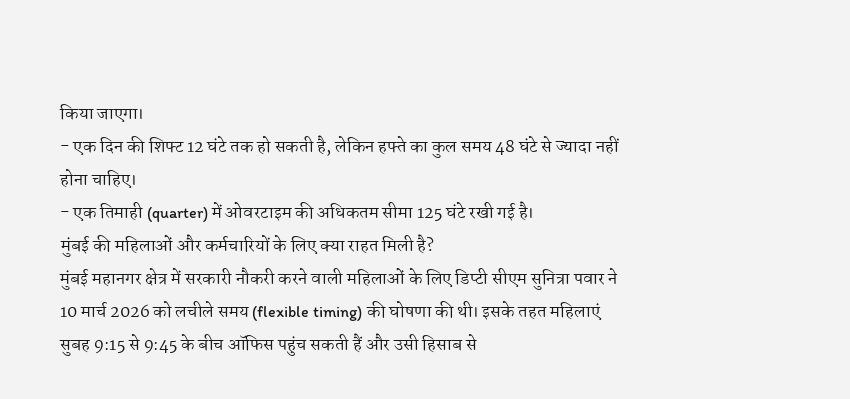किया जाएगा।
- एक दिन की शिफ्ट 12 घंटे तक हो सकती है, लेकिन हफ्ते का कुल समय 48 घंटे से ज्यादा नहीं होना चाहिए।
- एक तिमाही (quarter) में ओवरटाइम की अधिकतम सीमा 125 घंटे रखी गई है।
मुंबई की महिलाओं और कर्मचारियों के लिए क्या राहत मिली है?
मुंबई महानगर क्षेत्र में सरकारी नौकरी करने वाली महिलाओं के लिए डिप्टी सीएम सुनित्रा पवार ने 10 मार्च 2026 को लचीले समय (flexible timing) की घोषणा की थी। इसके तहत महिलाएं सुबह 9:15 से 9:45 के बीच ऑफिस पहुंच सकती हैं और उसी हिसाब से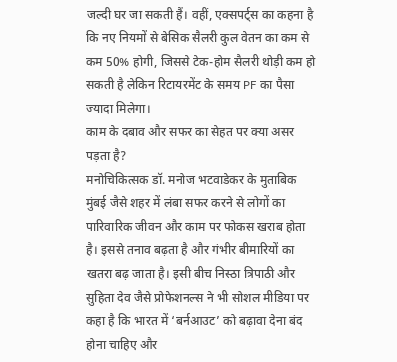जल्दी घर जा सकती हैं। वहीं, एक्सपर्ट्स का कहना है कि नए नियमों से बेसिक सैलरी कुल वेतन का कम से कम 50% होगी, जिससे टेक-होम सैलरी थोड़ी कम हो सकती है लेकिन रिटायरमेंट के समय PF का पैसा ज्यादा मिलेगा।
काम के दबाव और सफर का सेहत पर क्या असर पड़ता है?
मनोचिकित्सक डॉ. मनोज भटवाडेकर के मुताबिक मुंबई जैसे शहर में लंबा सफर करने से लोगों का पारिवारिक जीवन और काम पर फोकस खराब होता है। इससे तनाव बढ़ता है और गंभीर बीमारियों का खतरा बढ़ जाता है। इसी बीच निस्ठा त्रिपाठी और सुहिता देव जैसे प्रोफेशनल्स ने भी सोशल मीडिया पर कहा है कि भारत में ‘बर्नआउट’ को बढ़ावा देना बंद होना चाहिए और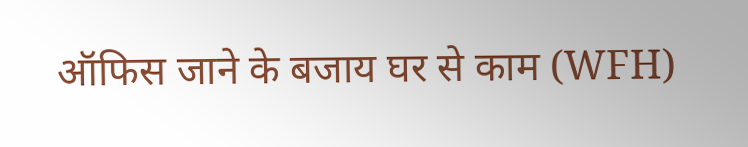ऑफिस जाने के बजाय घर से काम (WFH)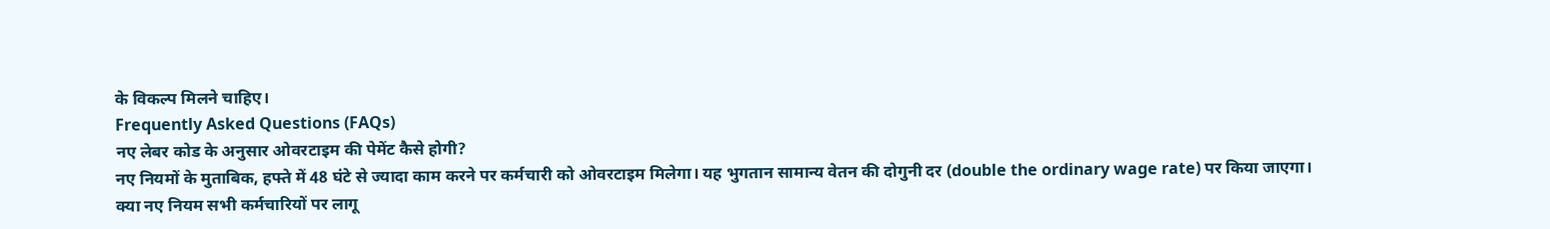के विकल्प मिलने चाहिए।
Frequently Asked Questions (FAQs)
नए लेबर कोड के अनुसार ओवरटाइम की पेमेंट कैसे होगी?
नए नियमों के मुताबिक, हफ्ते में 48 घंटे से ज्यादा काम करने पर कर्मचारी को ओवरटाइम मिलेगा। यह भुगतान सामान्य वेतन की दोगुनी दर (double the ordinary wage rate) पर किया जाएगा।
क्या नए नियम सभी कर्मचारियों पर लागू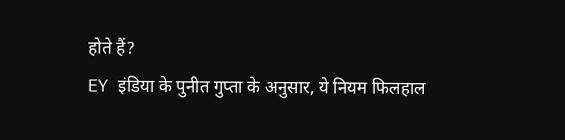होते हैं?
EY इंडिया के पुनीत गुप्ता के अनुसार, ये नियम फिलहाल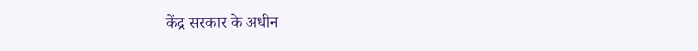केंद्र सरकार के अधीन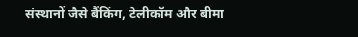संस्थानों जैसे बैंकिंग, टेलीकॉम और बीमा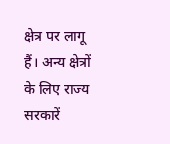क्षेत्र पर लागू हैं। अन्य क्षेत्रों के लिए राज्य सरकारें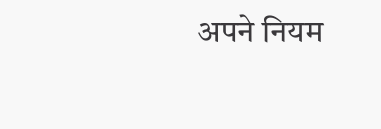अपने नियम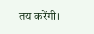तय करेंगी।